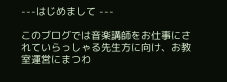---はじめまして ---

このブログでは音楽講師をお仕事にされていらっしゃる先生方に向け、お教室運営にまつわ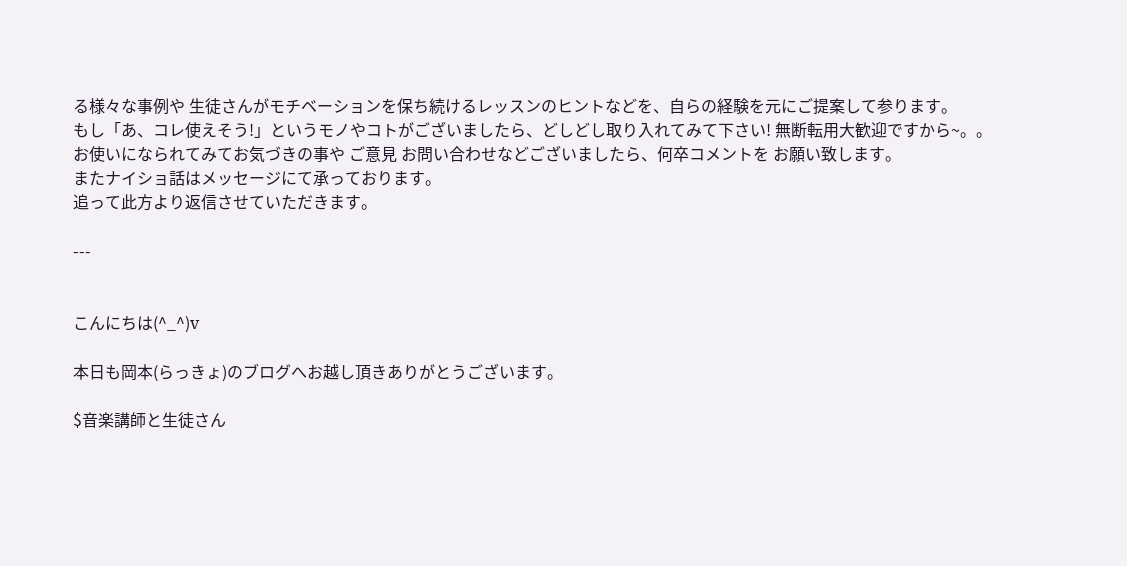る様々な事例や 生徒さんがモチベーションを保ち続けるレッスンのヒントなどを、自らの経験を元にご提案して参ります。
もし「あ、コレ使えそう!」というモノやコトがございましたら、どしどし取り入れてみて下さい! 無断転用大歓迎ですから~。。
お使いになられてみてお気づきの事や ご意見 お問い合わせなどございましたら、何卒コメントを お願い致します。
またナイショ話はメッセージにて承っております。
追って此方より返信させていただきます。

---


こんにちは(^_^)v

本日も岡本(らっきょ)のブログへお越し頂きありがとうございます。

$音楽講師と生徒さん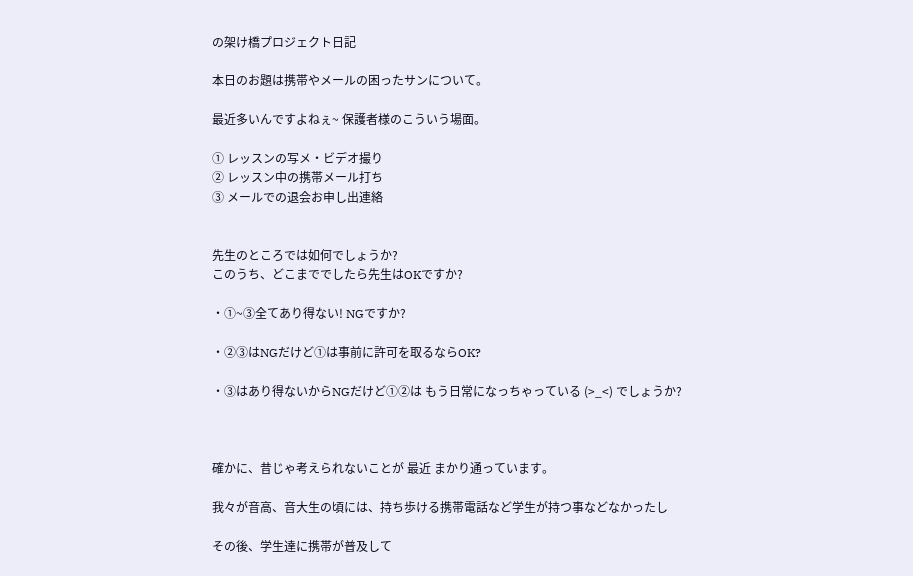の架け橋プロジェクト日記

本日のお題は携帯やメールの困ったサンについて。

最近多いんですよねぇ~ 保護者様のこういう場面。

① レッスンの写メ・ビデオ撮り
② レッスン中の携帯メール打ち
③ メールでの退会お申し出連絡


先生のところでは如何でしょうか?
このうち、どこまででしたら先生はOKですか?

・①~③全てあり得ない! NGですか?

・②③はNGだけど①は事前に許可を取るならOK?

・③はあり得ないからNGだけど①②は もう日常になっちゃっている (>_<) でしょうか?



確かに、昔じゃ考えられないことが 最近 まかり通っています。

我々が音高、音大生の頃には、持ち歩ける携帯電話など学生が持つ事などなかったし

その後、学生達に携帯が普及して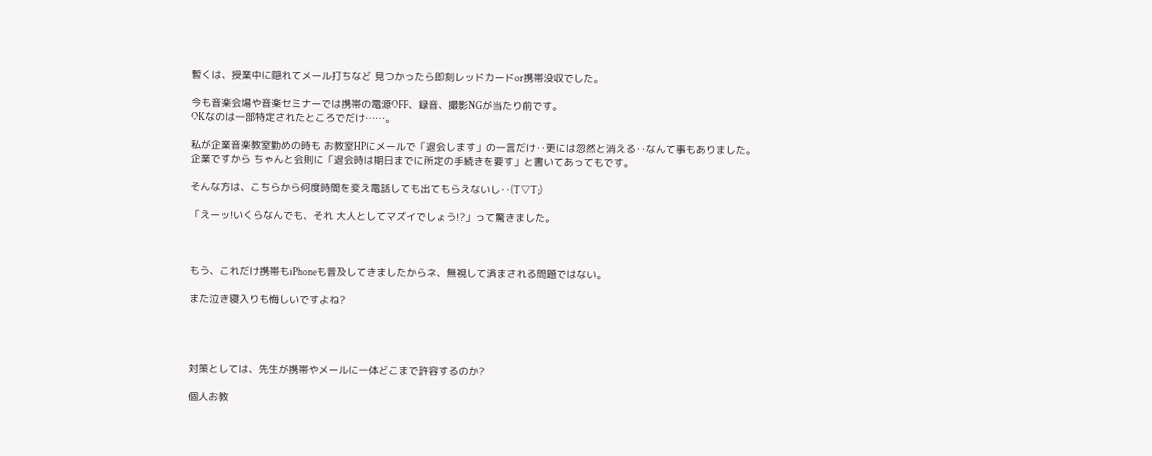暫くは、授業中に隠れてメール打ちなど 見つかったら即刻レッドカードor携帯没収でした。

今も音楽会場や音楽セミナーでは携帯の電源OFF、録音、撮影NGが当たり前です。
OKなのは一部特定されたところでだけ……。

私が企業音楽教室勤めの時も お教室HPにメールで「退会します」の一言だけ‥更には忽然と消える‥なんて事もありました。
企業ですから ちゃんと会則に「退会時は期日までに所定の手続きを要す」と書いてあってもです。

そんな方は、こちらから何度時間を変え電話しても出てもらえないし‥(T▽T;)

「えーッ!いくらなんでも、それ 大人としてマズイでしょう!?」って驚きました。



もう、これだけ携帯もiPhoneも普及してきましたからネ、無視して済まされる問題ではない。

また泣き寝入りも悔しいですよね?




対策としては、先生が携帯やメールに一体どこまで許容するのか?

個人お教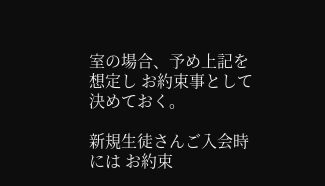室の場合、予め上記を想定し お約束事として決めておく。

新規生徒さんご入会時には お約束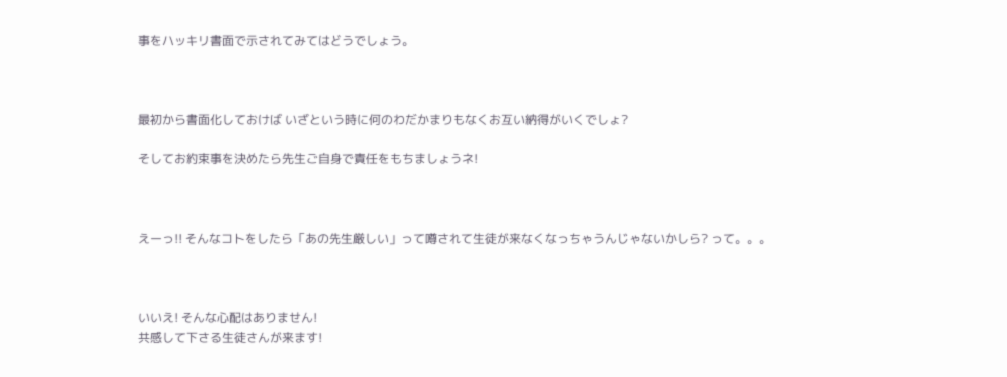事をハッキリ書面で示されてみてはどうでしょう。



最初から書面化しておけば いざという時に何のわだかまりもなくお互い納得がいくでしょ?

そしてお約束事を決めたら先生ご自身で責任をもちましょうネ!



えーっ!! そんなコトをしたら「あの先生厳しい」って噂されて生徒が来なくなっちゃうんじゃないかしら? って。。。



いいえ! そんな心配はありません!
共感して下さる生徒さんが来ます!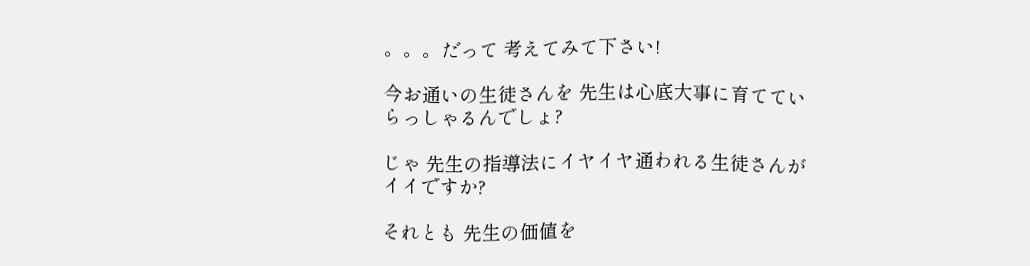。。。だって 考えてみて下さい!

今お通いの生徒さんを 先生は心底大事に育てていらっしゃるんでしょ?

じゃ 先生の指導法にイヤイヤ通われる生徒さんがイイですか?

それとも 先生の価値を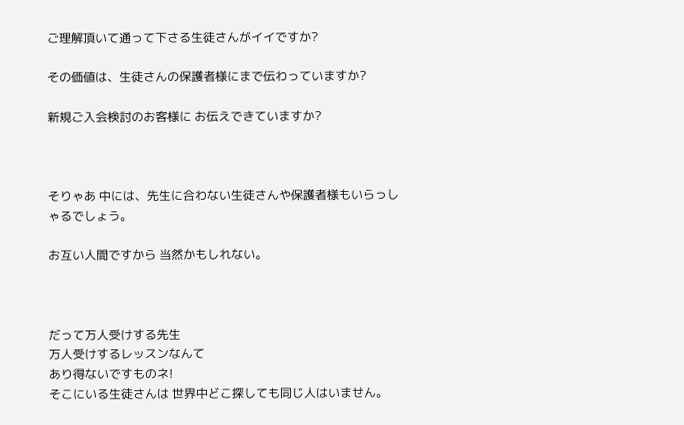ご理解頂いて通って下さる生徒さんがイイですか?

その価値は、生徒さんの保護者様にまで伝わっていますか?

新規ご入会検討のお客様に お伝えできていますか?



そりゃあ 中には、先生に合わない生徒さんや保護者様もいらっしゃるでしょう。

お互い人間ですから 当然かもしれない。



だって万人受けする先生
万人受けするレッスンなんて
あり得ないですものネ!
そこにいる生徒さんは 世界中どこ探しても同じ人はいません。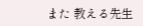また 教える先生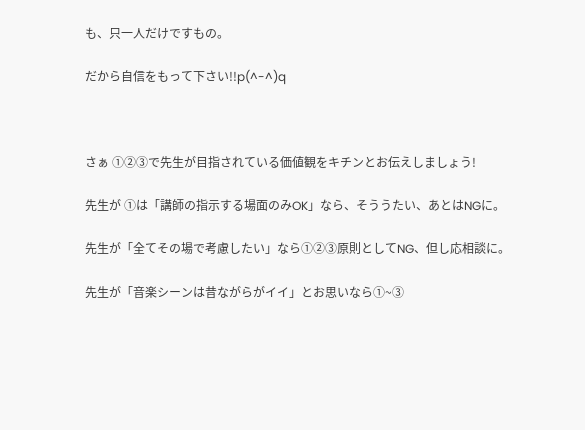も、只一人だけですもの。

だから自信をもって下さい!!p(^-^)q



さぁ ①②③で先生が目指されている価値観をキチンとお伝えしましょう!

先生が ①は「講師の指示する場面のみOK」なら、そううたい、あとはNGに。

先生が「全てその場で考慮したい」なら①②③原則としてNG、但し応相談に。

先生が「音楽シーンは昔ながらがイイ」とお思いなら①~③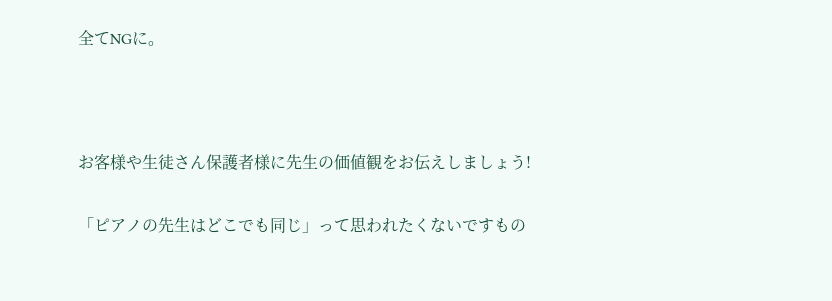全てNGに。



お客様や生徒さん保護者様に先生の価値観をお伝えしましょう!

「ピアノの先生はどこでも同じ」って思われたくないですもの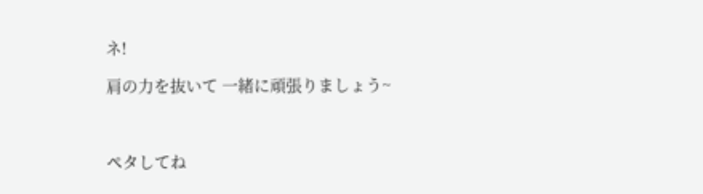ネ!

肩の力を抜いて 一緒に頑張りましょう~



ペタしてね